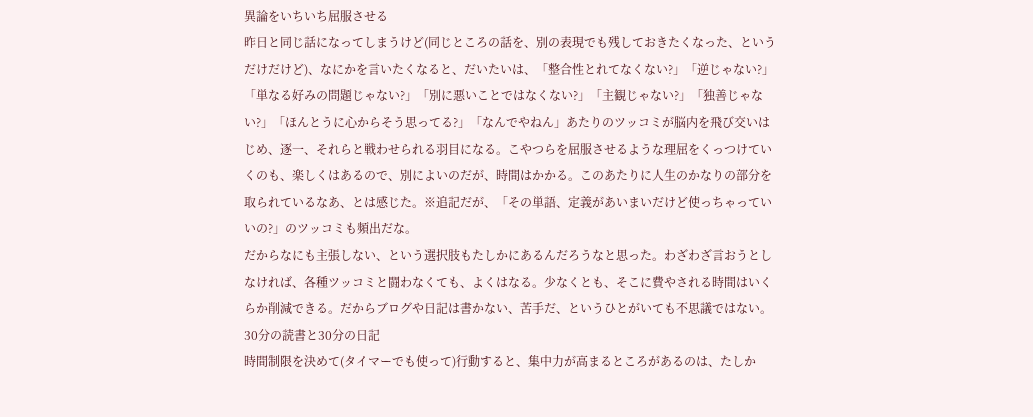異論をいちいち屈服させる
昨日と同じ話になってしまうけど(同じところの話を、別の表現でも残しておきたくなった、というだけだけど)、なにかを言いたくなると、だいたいは、「整合性とれてなくない?」「逆じゃない?」「単なる好みの問題じゃない?」「別に悪いことではなくない?」「主観じゃない?」「独善じゃない?」「ほんとうに心からそう思ってる?」「なんでやねん」あたりのツッコミが脳内を飛び交いはじめ、逐一、それらと戦わせられる羽目になる。こやつらを屈服させるような理屈をくっつけていくのも、楽しくはあるので、別によいのだが、時間はかかる。このあたりに人生のかなりの部分を取られているなあ、とは感じた。※追記だが、「その単語、定義があいまいだけど使っちゃっていいの?」のツッコミも頻出だな。
だからなにも主張しない、という選択肢もたしかにあるんだろうなと思った。わざわざ言おうとしなければ、各種ツッコミと闘わなくても、よくはなる。少なくとも、そこに費やされる時間はいくらか削減できる。だからブログや日記は書かない、苦手だ、というひとがいても不思議ではない。
30分の読書と30分の日記
時間制限を決めて(タイマーでも使って)行動すると、集中力が高まるところがあるのは、たしか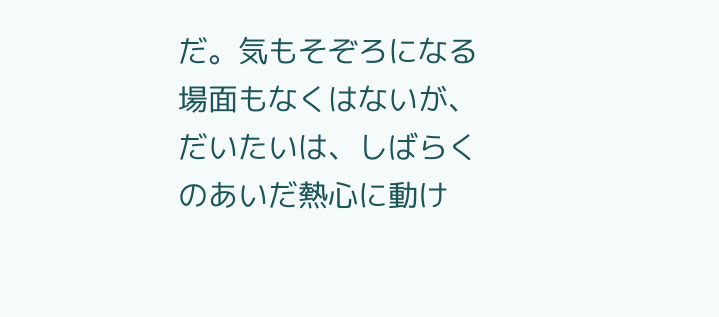だ。気もそぞろになる場面もなくはないが、だいたいは、しばらくのあいだ熱心に動け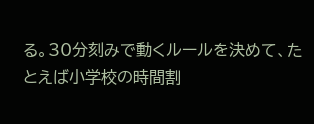る。30分刻みで動くルールを決めて、たとえば小学校の時間割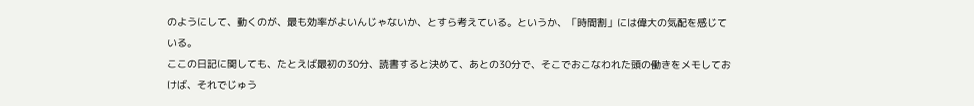のようにして、動くのが、最も効率がよいんじゃないか、とすら考えている。というか、「時間割」には偉大の気配を感じている。
ここの日記に関しても、たとえば最初の30分、読書すると決めて、あとの30分で、そこでおこなわれた頭の働きをメモしておけば、それでじゅう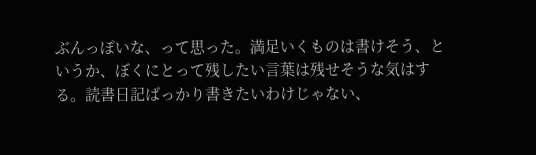ぶんっぽいな、って思った。満足いくものは書けそう、というか、ぼくにとって残したい言葉は残せそうな気はする。読書日記ばっかり書きたいわけじゃない、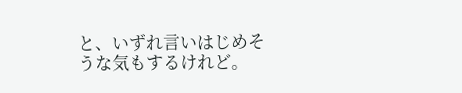と、いずれ言いはじめそうな気もするけれど。